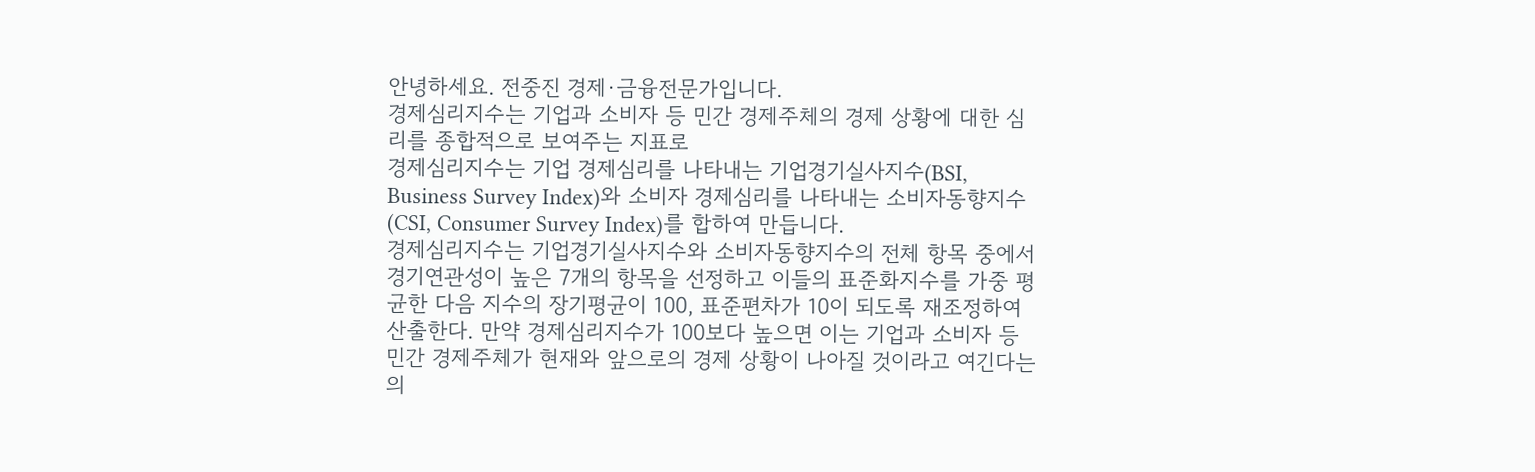안녕하세요. 전중진 경제·금융전문가입니다.
경제심리지수는 기업과 소비자 등 민간 경제주체의 경제 상황에 대한 심리를 종합적으로 보여주는 지표로
경제심리지수는 기업 경제심리를 나타내는 기업경기실사지수(BSI, Business Survey Index)와 소비자 경제심리를 나타내는 소비자동향지수(CSI, Consumer Survey Index)를 합하여 만듭니다.
경제심리지수는 기업경기실사지수와 소비자동향지수의 전체 항목 중에서 경기연관성이 높은 7개의 항목을 선정하고 이들의 표준화지수를 가중 평균한 다음 지수의 장기평균이 100, 표준편차가 10이 되도록 재조정하여 산출한다. 만약 경제심리지수가 100보다 높으면 이는 기업과 소비자 등 민간 경제주체가 현재와 앞으로의 경제 상황이 나아질 것이라고 여긴다는 의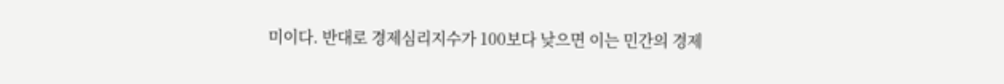미이다. 반대로 경제심리지수가 100보다 낮으면 이는 민간의 경제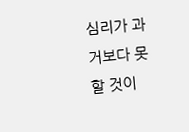심리가 과거보다 못할 것이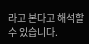라고 본다고 해석할 수 있습니다.